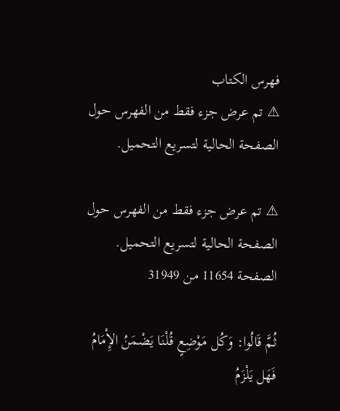فهرس الكتاب
⚠ تم عرض جزء فقط من الفهرس حول الصفحة الحالية لتسريع التحميل.

⚠ تم عرض جزء فقط من الفهرس حول الصفحة الحالية لتسريع التحميل.
الصفحة 11654 من 31949

ثُمَّ قَالُوا: وَكُل مَوْضِعٍ قُلْنَا يَضْمَنُ الإِْمَامُ فَهَل يَلْزَمُ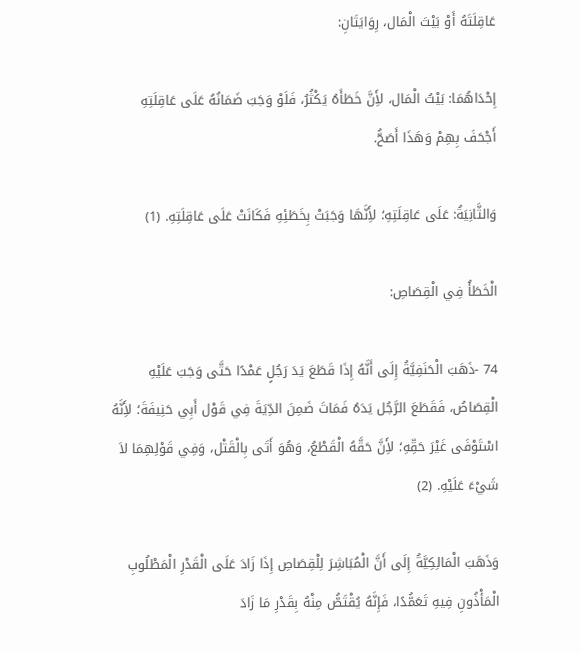عَاقِلَتَهُ أَوْ بَيْتَ الْمَال، رِوَايَتَانِ:

إِحْدَاهُمَا: بَيْتُ الْمَال، لأَِنَّ خَطَأَهُ يَكْثُرُ، فَلَوْ وَجَبَ ضَمَانُهُ عَلَى عَاقِلَتِهِ أَجْحَفَ بِهِمْ وَهَذَا أَصَحُّ.

وَالثَّانِيَةُ: عَلَى عَاقِلَتِهِ؛ لأَِنَّهَا وَجَبَتْ بِخَطَئِهِ فَكَانَتْ عَلَى عَاقِلَتِهِ. (1)

الْخَطَأُ فِي الْقِصَاصِ:

74 -ذَهَبَ الْحَنَفِيَّةُ إِلَى أَنَّهُ إِذَا قَطَعَ يَدَ رَجُلٍ عَمْدًا حَتَّى وَجَبَ عَلَيْهِ الْقِصَاصُ، فَقَطَعَ الرَّجُل يَدَهُ فَمَاتَ ضَمِنَ الدِّيَةَ فِي قَوْل أَبِي حَنِيفَةَ؛ لأَِنَّهُ اسْتَوْفَى غَيْرَ حَقِّهِ؛ لأَِنَّ حَقَّهُ الْقَطْعُ، وَهُوَ أَتَى بِالْقَتْل، وَفِي قَوْلِهِمَا لاَ شَيْءَ عَلَيْهِ. (2)

وَذَهَبَ الْمَالِكِيَّةُ إِلَى أَنَّ الْمُبَاشِرَ لِلْقِصَاصِ إِذَا زَادَ عَلَى الْقَدْرِ الْمَطْلُوبِ الْمَأْذُونِ فِيهِ تَعَمُّدًا، فَإِنَّهُ يُقْتَصُّ مِنْهُ بِقَدْرِ مَا زَادَ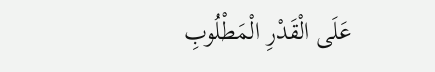عَلَى الْقَدْرِ الْمَطْلُوبِ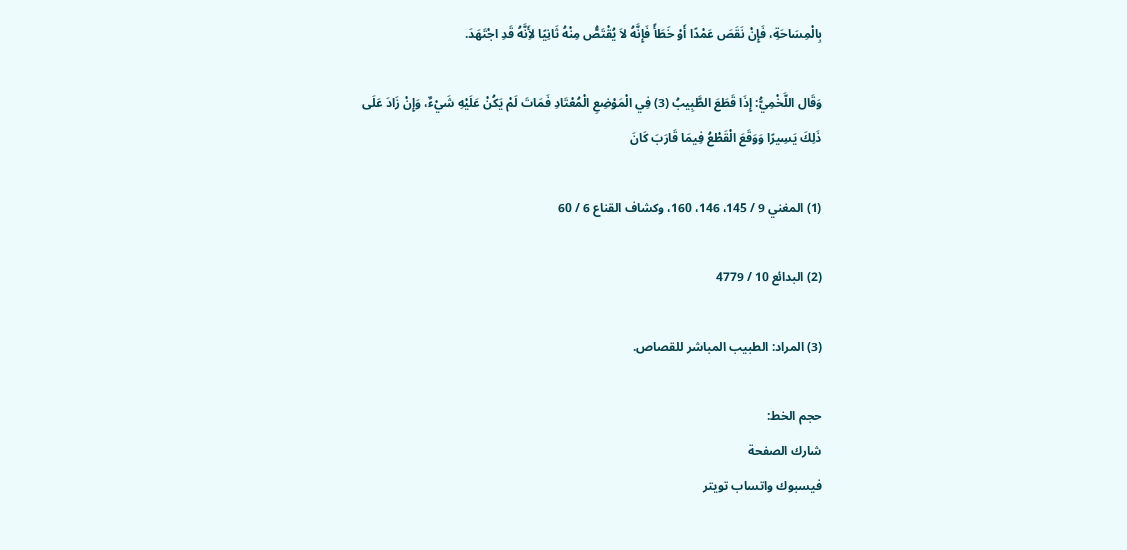بِالْمِسَاحَةِ، فَإِنْ نَقَصَ عَمْدًا أَوْ خَطَأً فَإِنَّهُ لاَ يُقْتَصُّ مِنْهُ ثَانِيًا لأَِنَّهُ قَدِ اجْتَهَدَ.

وَقَال اللَّخْمِيُّ: إِذَا قَطَعَ الطَّبِيبُ (3) فِي الْمَوْضِعِ الْمُعْتَادِ فَمَاتَ لَمْ يَكُنْ عَلَيْهِ شَيْءٌ، وَإِنْ زَادَ عَلَى ذَلِكَ يَسِيرًا وَوَقَعَ الْقَطْعُ فِيمَا قَارَبَ كَانَ

(1) المغني 9 / 145، 146، 160، وكشاف القناع 6 / 60

(2) البدائع 10 / 4779

(3) المراد: الطبيب المباشر للقصاص.

حجم الخط:
شارك الصفحة
فيسبوك واتساب تويتر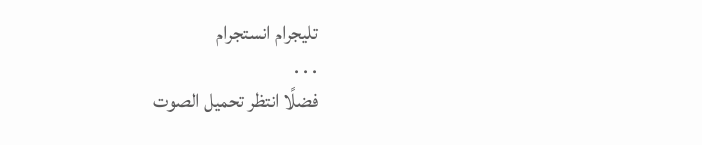تليجرام انستجرام
. . .
فضلًا انتظر تحميل الصوت